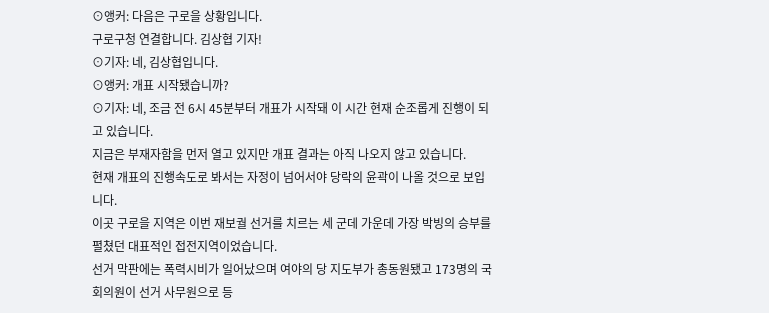⊙앵커: 다음은 구로을 상황입니다.
구로구청 연결합니다. 김상협 기자!
⊙기자: 네, 김상협입니다.
⊙앵커: 개표 시작됐습니까?
⊙기자: 네, 조금 전 6시 45분부터 개표가 시작돼 이 시간 현재 순조롭게 진행이 되고 있습니다.
지금은 부재자함을 먼저 열고 있지만 개표 결과는 아직 나오지 않고 있습니다.
현재 개표의 진행속도로 봐서는 자정이 넘어서야 당락의 윤곽이 나올 것으로 보입니다.
이곳 구로을 지역은 이번 재보궐 선거를 치르는 세 군데 가운데 가장 박빙의 승부를 펼쳤던 대표적인 접전지역이었습니다.
선거 막판에는 폭력시비가 일어났으며 여야의 당 지도부가 총동원됐고 173명의 국회의원이 선거 사무원으로 등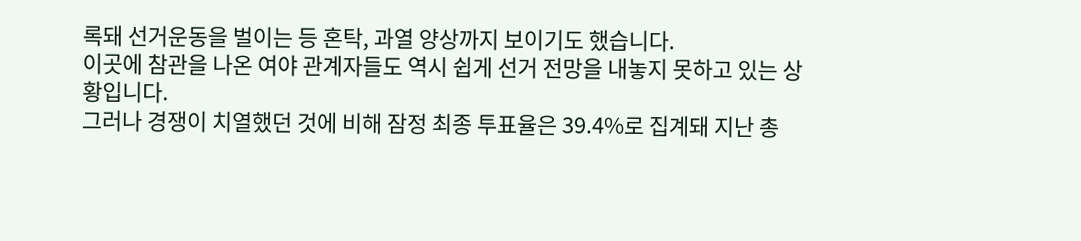록돼 선거운동을 벌이는 등 혼탁, 과열 양상까지 보이기도 했습니다.
이곳에 참관을 나온 여야 관계자들도 역시 쉽게 선거 전망을 내놓지 못하고 있는 상황입니다.
그러나 경쟁이 치열했던 것에 비해 잠정 최종 투표율은 39.4%로 집계돼 지난 총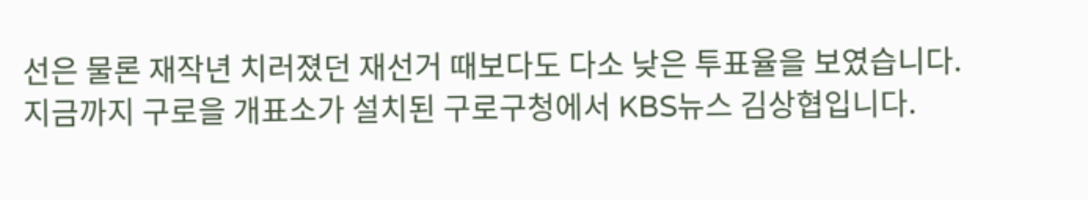선은 물론 재작년 치러졌던 재선거 때보다도 다소 낮은 투표율을 보였습니다.
지금까지 구로을 개표소가 설치된 구로구청에서 KBS뉴스 김상협입니다.